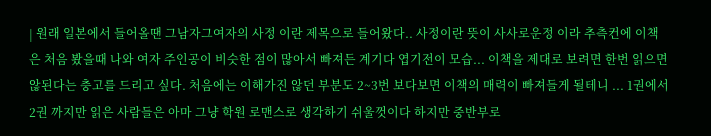| 원래 일본에서 들어올땐 그남자그여자의 사정 이란 제목으로 들어왔다.. 사정이란 뜻이 사사로운정 이라 추측컨에 이책은 처음 봤을때 나와 여자 주인공이 비슷한 점이 많아서 빠져든 계기다 엽기전이 모습... 이책을 제대로 보려면 한번 읽으면 않된다는 충고를 드리고 싶다. 처음에는 이해가진 않던 부분도 2~3번 보다보면 이책의 매력이 빠져들게 될테니 ... 1권에서 2권 까지만 읽은 사람들은 아마 그냥 학원 로맨스로 생각하기 쉬울껏이다 하지만 중반부로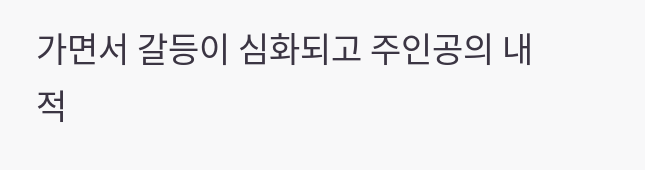가면서 갈등이 심화되고 주인공의 내적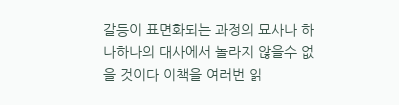갈등이 표면화되는 과정의 묘사나 하나하나의 대사에서 놀라지 않을수 없을 것이다 이책을 여러번 읽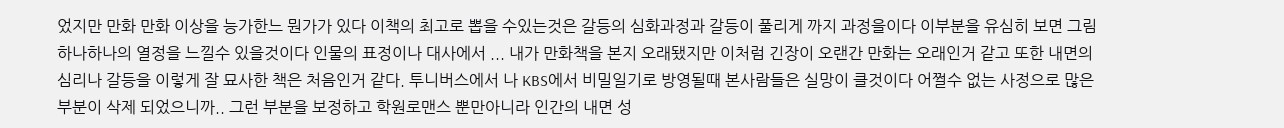었지만 만화 만화 이상을 능가한느 뭔가가 있다 이책의 최고로 뽑을 수있는것은 갈등의 심화과정과 갈등이 풀리게 까지 과정을이다 이부분을 유심히 보면 그림 하나하나의 열정을 느낄수 있을것이다 인물의 표정이나 대사에서 ... 내가 만화책을 본지 오래됐지만 이처럼 긴장이 오랜간 만화는 오래인거 같고 또한 내면의 심리나 갈등을 이렇게 잘 묘사한 책은 처음인거 같다. 투니버스에서 나 KBS에서 비밀일기로 방영될때 본사람들은 실망이 클것이다 어쩔수 없는 사정으로 많은 부분이 삭제 되었으니까.. 그런 부분을 보정하고 학원로맨스 뿐만아니라 인간의 내면 성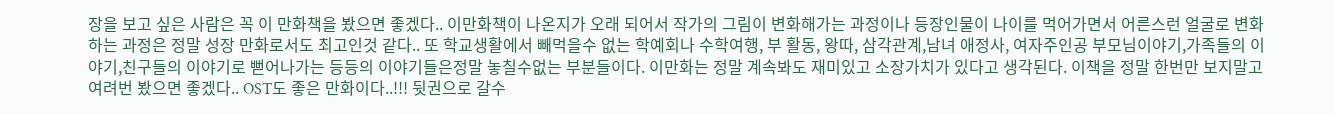장을 보고 싶은 사람은 꼭 이 만화책을 봤으면 좋겠다.. 이만화책이 나온지가 오래 되어서 작가의 그림이 변화해가는 과정이나 등장인물이 나이를 먹어가면서 어른스런 얼굴로 변화하는 과정은 정말 성장 만화로서도 최고인것 같다.. 또 학교생활에서 빼먹을수 없는 학예회나 수학여행, 부 활동, 왕따, 삼각관계,남녀 애정사, 여자주인공 부모님이야기,가족들의 이야기,친구들의 이야기로 뻗어나가는 등등의 이야기들은정말 놓칠수없는 부분들이다. 이만화는 정말 계속봐도 재미있고 소장가치가 있다고 생각된다. 이책을 정말 한번만 보지말고 여려번 봤으면 좋겠다.. OST도 좋은 만화이다..!!! 뒷권으로 갈수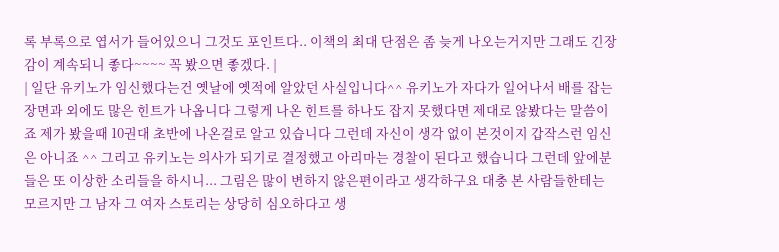록 부록으로 엽서가 들어있으니 그것도 포인트다.. 이책의 최대 단점은 좀 늦게 나오는거지만 그래도 긴장감이 계속되니 좋다~~~~ 꼭 봤으면 좋겠다. |
| 일단 유키노가 임신했다는건 옛날에 옛적에 알았던 사실입니다^^ 유키노가 자다가 일어나서 배를 잡는 장면과 외에도 많은 힌트가 나옵니다 그렇게 나온 힌트를 하나도 잡지 못했다면 제대로 않봤다는 말씀이죠 제가 봤을때 10권대 초반에 나온걸로 알고 있습니다 그런데 자신이 생각 없이 본것이지 갑작스런 임신은 아니죠 ^^ 그리고 유키노는 의사가 되기로 결정했고 아리마는 경찰이 된다고 했습니다 그런데 앞에분들은 또 이상한 소리들을 하시니... 그림은 많이 변하지 않은편이라고 생각하구요 대충 본 사람들한테는 모르지만 그 남자 그 여자 스토리는 상당히 심오하다고 생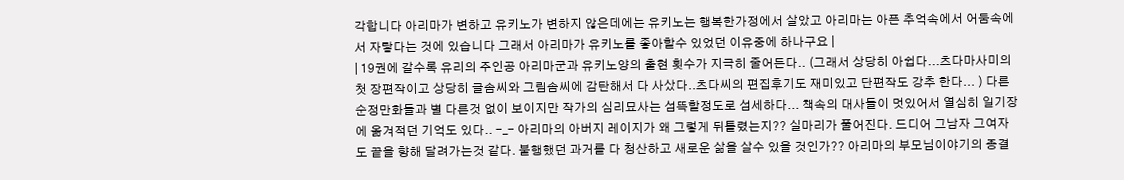각합니다 아리마가 변하고 유키노가 변하지 않은데에는 유키노는 행복한가정에서 살았고 아리마는 아픈 추억속에서 어둠속에서 자랗다는 것에 있습니다 그래서 아리마가 유키노를 좋아할수 있었던 이유중에 하나구요 |
| 19권에 갈수록 유리의 주인공 아리마군과 유키노양의 출현 횟수가 지극히 줄어든다.. (그래서 상당히 아쉽다...츠다마사미의 첫 장편작이고 상당히 글솜씨와 그림솜씨에 감탄해서 다 사샀다..츠다씨의 편집후기도 재미있고 단편작도 강추 한다... ) 다른 순정만화들과 별 다른것 없이 보이지만 작가의 심리묘사는 섬뜩할정도로 섬세하다... 책속의 대사들이 멋있어서 열심히 일기장에 옮겨적던 기억도 있다.. -_- 아리마의 아버지 레이지가 왜 그렇게 뒤틀렸는지?? 실마리가 풀어진다. 드디어 그남자 그여자도 끝을 향해 달려가는것 같다. 불행했던 과거를 다 청산하고 새로운 삶을 살수 있을 것인가?? 아리마의 부모님이야기의 종결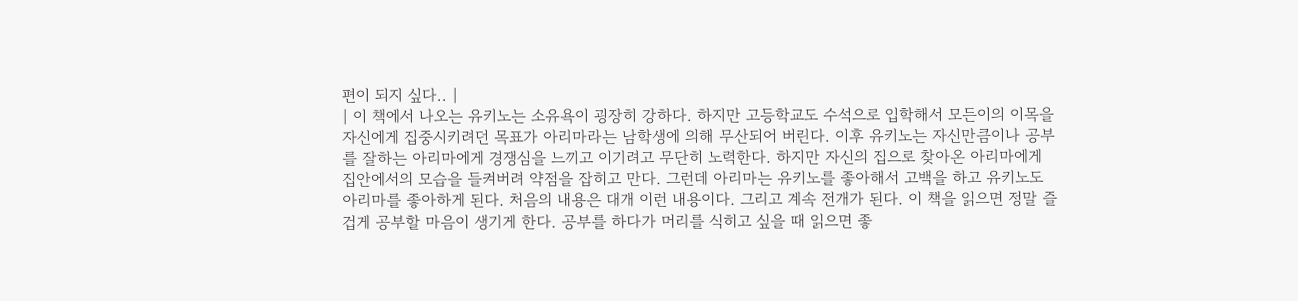편이 되지 싶다.. |
| 이 책에서 나오는 유키노는 소유욕이 굉장히 강하다. 하지만 고등학교도 수석으로 입학해서 모든이의 이목을 자신에게 집중시키려던 목표가 아리마라는 남학생에 의해 무산되어 버린다. 이후 유키노는 자신만큼이나 공부를 잘하는 아리마에게 경쟁심을 느끼고 이기려고 무단히 노력한다. 하지만 자신의 집으로 찾아온 아리마에게 집안에서의 모습을 들켜버려 약점을 잡히고 만다. 그런데 아리마는 유키노를 좋아해서 고백을 하고 유키노도 아리마를 좋아하게 된다. 처음의 내용은 대개 이런 내용이다. 그리고 계속 전개가 된다. 이 책을 읽으면 정말 즐겁게 공부할 마음이 생기게 한다. 공부를 하다가 머리를 식히고 싶을 때 읽으면 좋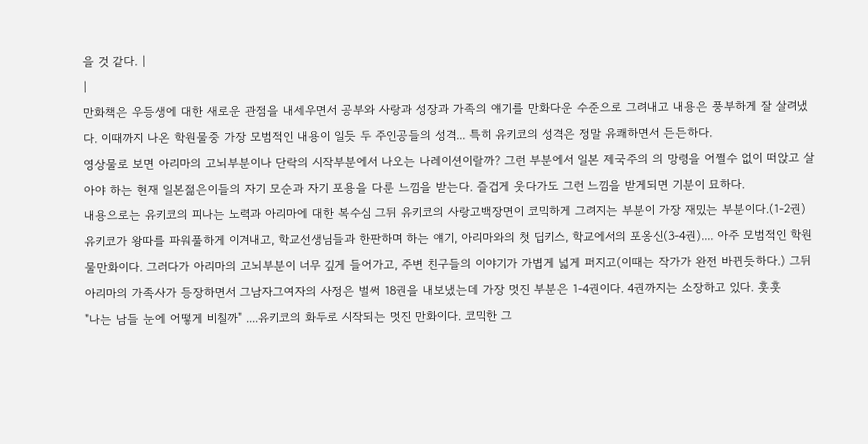을 것 같다. |
|
만화책은 우등생에 대한 새로운 관점을 내세우면서 공부와 사랑과 성장과 가족의 얘기를 만화다운 수준으로 그려내고 내용은 풍부하게 잘 살려냈다. 이때까지 나온 학원물중 가장 모범적인 내용이 일듯 두 주인공들의 성격... 특히 유키코의 성격은 정말 유쾌하면서 든든하다.
영상물로 보면 아리마의 고뇌부분이나 단락의 시작부분에서 나오는 나레이션이랄까? 그런 부분에서 일본 제국주의 의 망령을 어쩔수 없이 떠앉고 살아야 하는 현재 일본젊은이들의 자기 모순과 자기 포용을 다룬 느낌을 받는다. 즐겁게 웃다가도 그런 느낌을 받게되면 기분이 묘하다.
내용으로는 유키코의 피나는 노력과 아리마에 대한 복수심 그뒤 유키코의 사랑고백장면이 코믹하게 그려지는 부분이 가장 재밌는 부분이다.(1-2권) 유키코가 왕따를 파워풀하게 이겨내고, 학교선생님들과 한판하며 하는 얘기, 아리마와의 첫 딥키스, 학교에서의 포옹신(3-4권).... 아주 모범적인 학원물만화이다. 그러다가 아리마의 고뇌부분이 너무 깊게 들어가고, 주변 친구들의 이야기가 가볍게 넓게 퍼지고(이때는 작가가 완전 바뀐듯하다.) 그뒤 아리마의 가족사가 등장하면서 그남자그여자의 사정은 벌써 18권을 내보냈는데 가장 멋진 부분은 1-4권이다. 4권까지는 소장하고 있다. 훗훗
"나는 남들 눈에 어떻게 비칠까" ....유키코의 화두로 시작되는 멋진 만화이다. 코믹한 그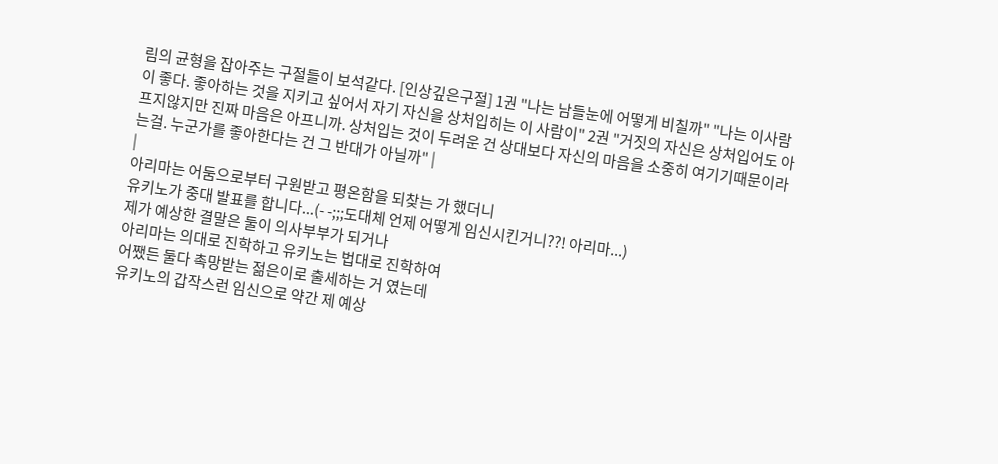림의 균형을 잡아주는 구절들이 보석같다. [인상깊은구절] 1권 "나는 남들눈에 어떻게 비칠까" "나는 이사람이 좋다. 좋아하는 것을 지키고 싶어서 자기 자신을 상처입히는 이 사람이" 2권 "거짓의 자신은 상처입어도 아프지않지만 진짜 마음은 아프니까. 상처입는 것이 두려운 건 상대보다 자신의 마음을 소중히 여기기때문이라는걸. 누군가를 좋아한다는 건 그 반대가 아닐까" |
|
아리마는 어둠으로부터 구원받고 평온함을 되찾는 가 했더니
유키노가 중대 발표를 합니다...(- -;;;도대체 언제 어떻게 임신시킨거니??! 아리마...)
제가 예상한 결말은 둘이 의사부부가 되거나
아리마는 의대로 진학하고 유키노는 법대로 진학하여
어쨌든 둘다 촉망받는 젊은이로 출세하는 거 였는데
유키노의 갑작스런 임신으로 약간 제 예상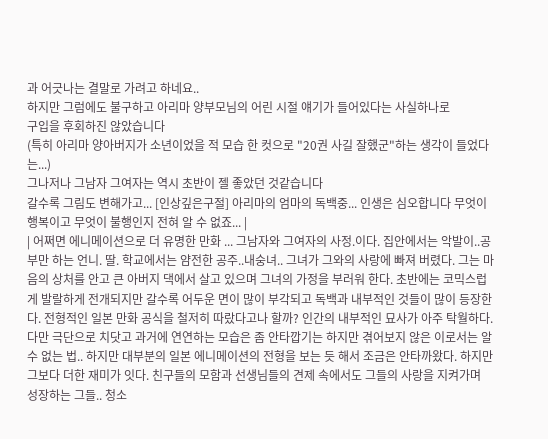과 어긋나는 결말로 가려고 하네요..
하지만 그럼에도 불구하고 아리마 양부모님의 어린 시절 얘기가 들어있다는 사실하나로
구입을 후회하진 않았습니다
(특히 아리마 양아버지가 소년이었을 적 모습 한 컷으로 "20권 사길 잘했군"하는 생각이 들었다는...)
그나저나 그남자 그여자는 역시 초반이 젤 좋았던 것같습니다
갈수록 그림도 변해가고... [인상깊은구절] 아리마의 엄마의 독백중... 인생은 심오합니다 무엇이 행복이고 무엇이 불행인지 전혀 알 수 없죠... |
| 어쩌면 에니메이션으로 더 유명한 만화 ... 그남자와 그여자의 사정.이다. 집안에서는 악발이..공부만 하는 언니. 딸. 학교에서는 얌전한 공주..내숭녀.. 그녀가 그와의 사랑에 빠져 버렸다. 그는 마음의 상처를 안고 큰 아버지 댁에서 살고 있으며 그녀의 가정을 부러워 한다. 초반에는 코믹스럽게 발랄하게 전개되지만 갈수록 어두운 면이 많이 부각되고 독백과 내부적인 것들이 많이 등장한다. 전형적인 일본 만화 공식을 철저히 따랐다고나 할까? 인간의 내부적인 묘사가 아주 탁월하다. 다만 극단으로 치닷고 과거에 연연하는 모습은 좀 안타깝기는 하지만 겪어보지 않은 이로서는 알 수 없는 법.. 하지만 대부분의 일본 에니메이션의 전형을 보는 듯 해서 조금은 안타까왔다. 하지만 그보다 더한 재미가 잇다. 친구들의 모함과 선생님들의 견제 속에서도 그들의 사랑을 지켜가며 성장하는 그들.. 청소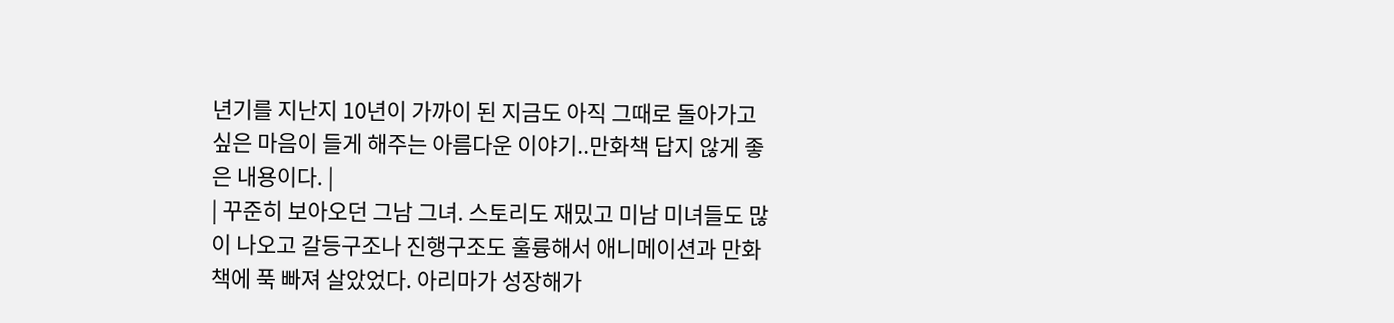년기를 지난지 10년이 가까이 된 지금도 아직 그때로 돌아가고 싶은 마음이 들게 해주는 아름다운 이야기..만화책 답지 않게 좋은 내용이다. |
| 꾸준히 보아오던 그남 그녀. 스토리도 재밌고 미남 미녀들도 많이 나오고 갈등구조나 진행구조도 훌륭해서 애니메이션과 만화책에 푹 빠져 살았었다. 아리마가 성장해가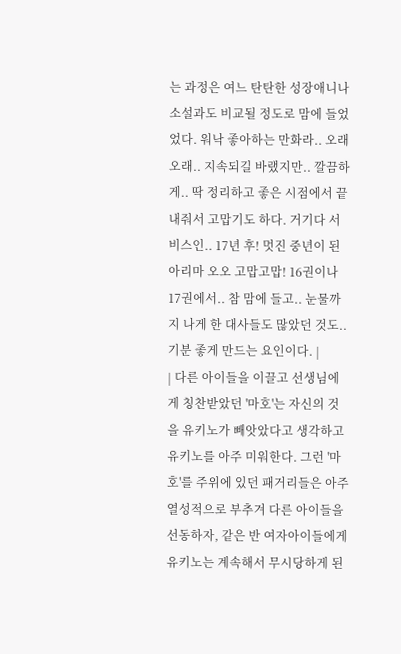는 과정은 여느 탄탄한 성장애니나 소설과도 비교될 정도로 맘에 들었었다. 워낙 좋아하는 만화라.. 오래 오래.. 지속되길 바랬지만.. 깔끔하게.. 딱 정리하고 좋은 시점에서 끝내줘서 고맙기도 하다. 거기다 서비스인.. 17년 후! 멋진 중년이 된 아리마 오오 고맙고맙! 16권이나 17권에서.. 참 맘에 들고.. 눈물까지 나게 한 대사들도 많았던 것도.. 기분 좋게 만드는 요인이다. |
| 다른 아이들을 이끌고 선생님에게 칭찬받았던 '마호'는 자신의 것을 유키노가 빼앗았다고 생각하고 유키노를 아주 미워한다. 그런 '마호'를 주위에 있던 패거리들은 아주 열성적으로 부추겨 다른 아이들을 선동하자, 같은 반 여자아이들에게 유키노는 계속해서 무시당하게 된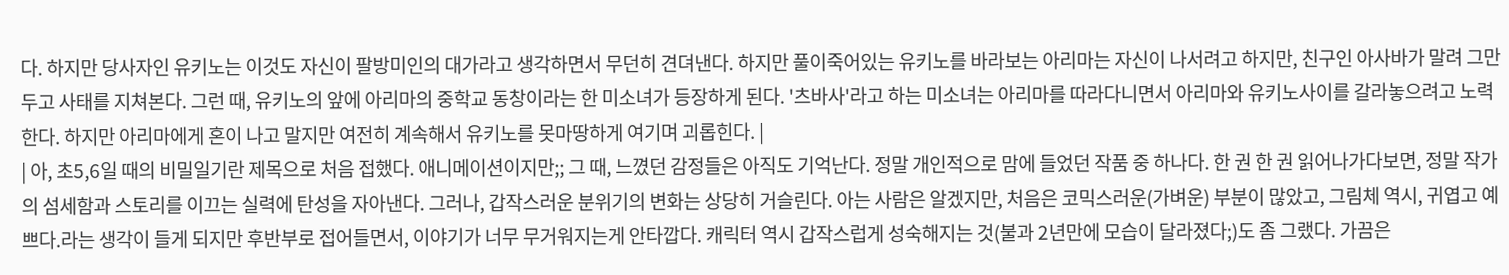다. 하지만 당사자인 유키노는 이것도 자신이 팔방미인의 대가라고 생각하면서 무던히 견뎌낸다. 하지만 풀이죽어있는 유키노를 바라보는 아리마는 자신이 나서려고 하지만, 친구인 아사바가 말려 그만두고 사태를 지쳐본다. 그런 때, 유키노의 앞에 아리마의 중학교 동창이라는 한 미소녀가 등장하게 된다. '츠바사'라고 하는 미소녀는 아리마를 따라다니면서 아리마와 유키노사이를 갈라놓으려고 노력한다. 하지만 아리마에게 혼이 나고 말지만 여전히 계속해서 유키노를 못마땅하게 여기며 괴롭힌다. |
| 아, 초5,6일 때의 비밀일기란 제목으로 처음 접했다. 애니메이션이지만;; 그 때, 느꼈던 감정들은 아직도 기억난다. 정말 개인적으로 맘에 들었던 작품 중 하나다. 한 권 한 권 읽어나가다보면, 정말 작가의 섬세함과 스토리를 이끄는 실력에 탄성을 자아낸다. 그러나, 갑작스러운 분위기의 변화는 상당히 거슬린다. 아는 사람은 알겠지만, 처음은 코믹스러운(가벼운) 부분이 많았고, 그림체 역시, 귀엽고 예쁘다.라는 생각이 들게 되지만 후반부로 접어들면서, 이야기가 너무 무거워지는게 안타깝다. 캐릭터 역시 갑작스럽게 성숙해지는 것(불과 2년만에 모습이 달라졌다;)도 좀 그랬다. 가끔은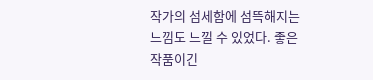작가의 섬세함에 섬뜩해지는 느낌도 느낄 수 있었다. 좋은 작품이긴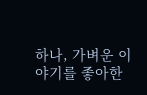하나, 가벼운 이야기를 좋아한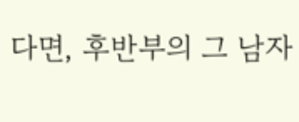다면, 후반부의 그 남자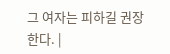그 여자는 피하길 권장한다. |